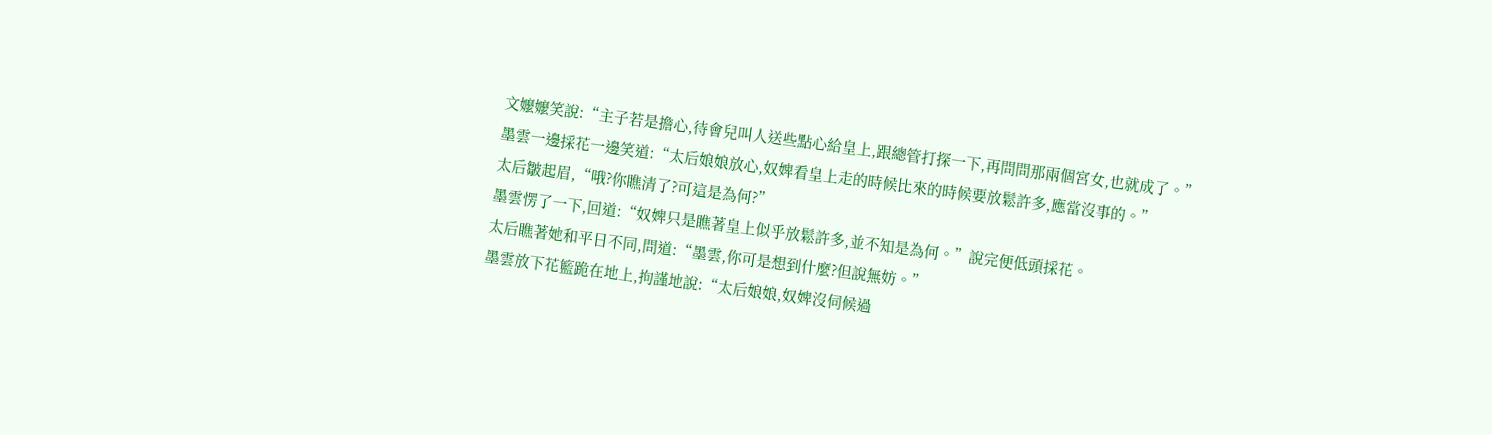文嬤嬤笑說:“主子若是擔心,待會兒叫人送些點心給皇上,跟總管打探一下,再問問那兩個宮女,也就成了。”
墨雲一邊採花一邊笑道:“太后娘娘放心,奴婢看皇上走的時候比來的時候要放鬆許多,應當沒事的。”
太后皺起眉,“哦?你瞧清了?可這是為何?”
墨雲愣了一下,回道:“奴婢只是瞧著皇上似乎放鬆許多,並不知是為何。”說完便低頭採花。
太后瞧著她和平日不同,問道:“墨雲,你可是想到什麼?但說無妨。”
墨雲放下花籃跪在地上,拘謹地說:“太后娘娘,奴婢沒伺候過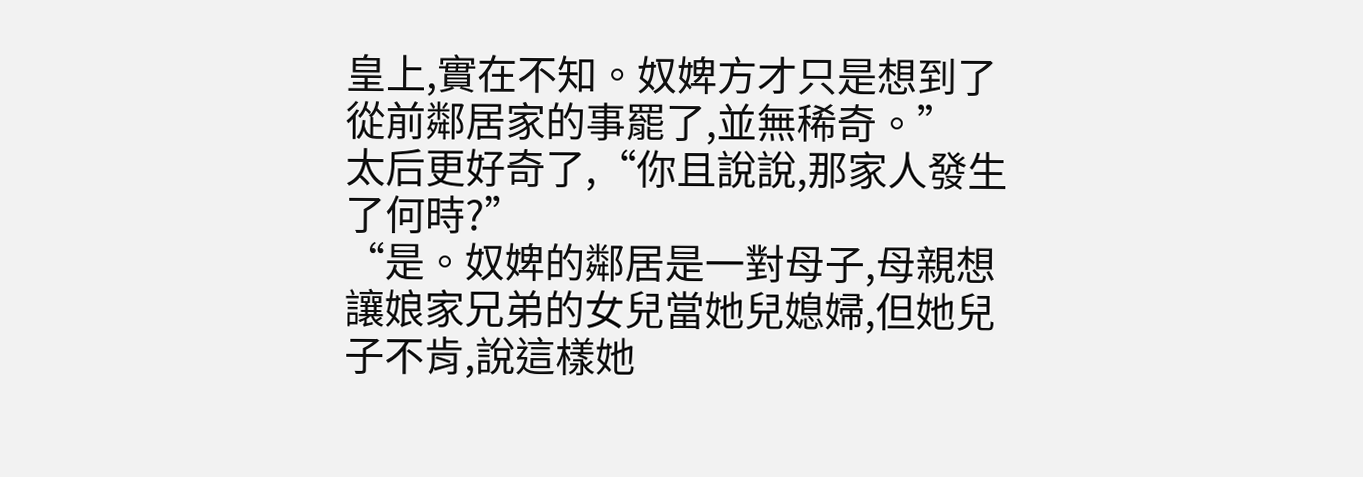皇上,實在不知。奴婢方才只是想到了從前鄰居家的事罷了,並無稀奇。”
太后更好奇了,“你且說說,那家人發生了何時?”
“是。奴婢的鄰居是一對母子,母親想讓娘家兄弟的女兒當她兒媳婦,但她兒子不肯,說這樣她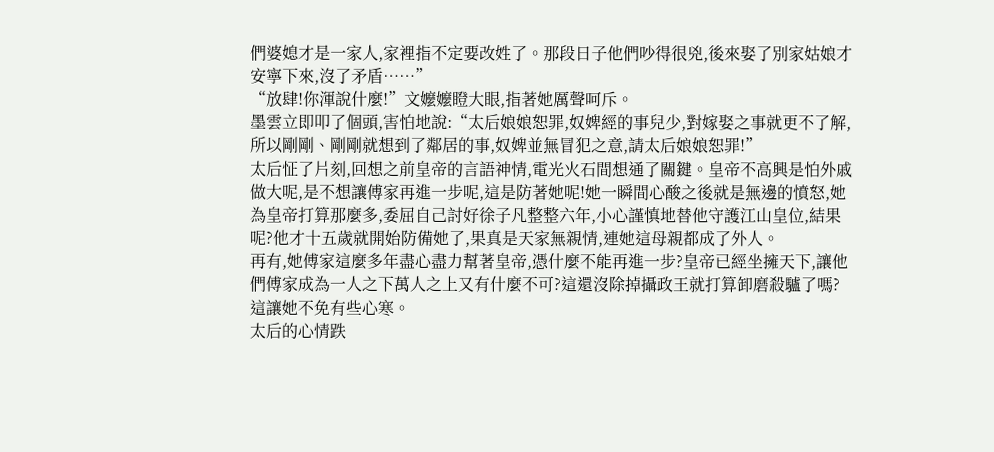們婆媳才是一家人,家裡指不定要改姓了。那段日子他們吵得很兇,後來娶了別家姑娘才安寧下來,沒了矛盾……”
“放肆!你渾說什麼!”文嬤嬤瞪大眼,指著她厲聲呵斥。
墨雲立即叩了個頭,害怕地說:“太后娘娘恕罪,奴婢經的事兒少,對嫁娶之事就更不了解,所以剛剛、剛剛就想到了鄰居的事,奴婢並無冒犯之意,請太后娘娘恕罪!”
太后怔了片刻,回想之前皇帝的言語神情,電光火石間想通了關鍵。皇帝不高興是怕外戚做大呢,是不想讓傅家再進一步呢,這是防著她呢!她一瞬間心酸之後就是無邊的憤怒,她為皇帝打算那麼多,委屈自己討好徐子凡整整六年,小心謹慎地替他守護江山皇位,結果呢?他才十五歲就開始防備她了,果真是天家無親情,連她這母親都成了外人。
再有,她傅家這麼多年盡心盡力幫著皇帝,憑什麼不能再進一步?皇帝已經坐擁天下,讓他們傅家成為一人之下萬人之上又有什麼不可?這還沒除掉攝政王就打算卸磨殺驢了嗎?這讓她不免有些心寒。
太后的心情跌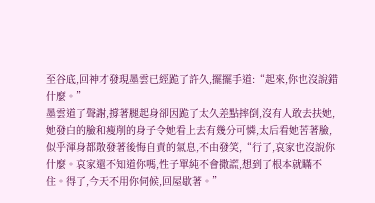至谷底,回神才發現墨雲已經跪了許久,擺擺手道:“起來,你也沒說錯什麼。”
墨雲道了聲謝,撐著腿起身卻因跪了太久差點摔倒,沒有人敢去扶她,她發白的臉和瘦削的身子令她看上去有幾分可憐,太后看她苦著臉,似乎渾身都散發著後悔自責的氣息,不由發笑,“行了,哀家也沒說你什麼。哀家還不知道你嗎,性子單純不會撒謊,想到了根本就瞞不住。得了,今天不用你伺候,回屋歇著。”